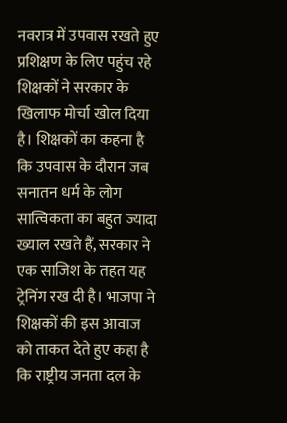नवरात्र में उपवास रखते हुए प्रशिक्षण के लिए पहुंच रहे शिक्षकों ने सरकार के खिलाफ मोर्चा खोल दिया है। शिक्षकों का कहना है कि उपवास के दौरान जब सनातन धर्म के लोग सात्विकता का बहुत ज्यादा ख्याल रखते हैं, सरकार ने एक साजिश के तहत यह ट्रेनिंग रख दी है। भाजपा ने शिक्षकों की इस आवाज को ताकत देते हुए कहा है कि राष्ट्रीय जनता दल के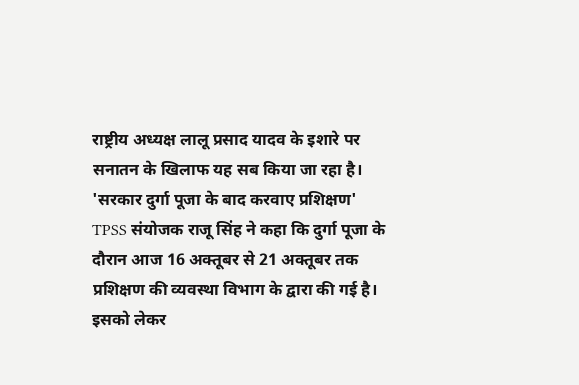राष्ट्रीय अध्यक्ष लालू प्रसाद यादव के इशारे पर सनातन के खिलाफ यह सब किया जा रहा है।
'सरकार दुर्गा पूजा के बाद करवाए प्रशिक्षण'
TPSS संयोजक राजू सिंह ने कहा कि दुर्गा पूजा के दौरान आज 16 अक्तूबर से 21 अक्तूबर तक प्रशिक्षण की व्यवस्था विभाग के द्वारा की गई है। इसको लेकर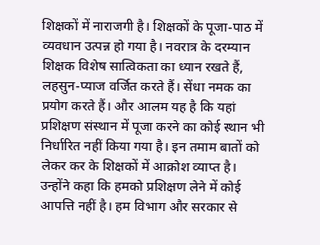शिक्षकों में नाराजगी है। शिक्षकों के पूजा-पाठ में व्यवधान उत्पन्न हो गया है। नवरात्र के दरम्यान शिक्षक विशेष सात्विकता का ध्यान रखते हैं, लहसुन-प्याज वर्जित करते हैं। सेंधा नमक का प्रयोग करते हैं। और आलम यह है कि यहां प्रशिक्षण संस्थान में पूजा करने का कोई स्थान भी निर्धारित नहीं किया गया है। इन तमाम बातों को लेकर कर के शिक्षकों में आक्रोश व्याप्त है।
उन्होंने कहा कि हमको प्रशिक्षण लेने में कोई आपत्ति नहीं है। हम विभाग और सरकार से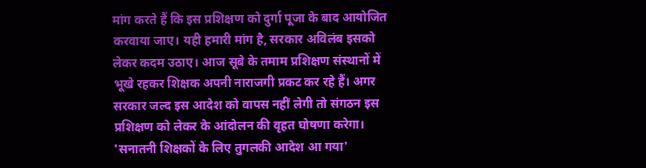मांग करते हैं कि इस प्रशिक्षण को दुर्गा पूजा के बाद आयोजित करवाया जाए। यही हमारी मांग है, सरकार अविलंब इसको लेकर कदम उठाए। आज सूबे के तमाम प्रशिक्षण संस्थानों में भूखे रहकर शिक्षक अपनी नाराजगी प्रकट कर रहे हैं। अगर सरकार जल्द इस आदेश को वापस नहीं लेगी तो संगठन इस प्रशिक्षण को लेकर के आंदोलन की वृहत घोषणा करेगा।
'सनातनी शिक्षकों के लिए तुगलकी आदेश आ गया'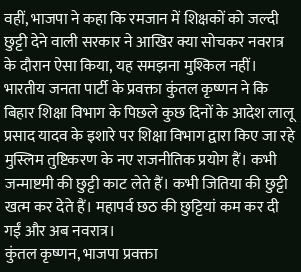वहीं, भाजपा ने कहा कि रमजान में शिक्षकों को जल्दी छुट्टी देने वाली सरकार ने आखिर क्या सोचकर नवरात्र के दौरान ऐसा किया, यह समझना मुश्किल नहीं। भारतीय जनता पार्टी के प्रवक्ता कुंतल कृष्णन ने कि बिहार शिक्षा विभाग के पिछले कुछ दिनों के आदेश लालू प्रसाद यादव के इशारे पर शिक्षा विभाग द्वारा किए जा रहे मुस्लिम तुष्टिकरण के नए राजनीतिक प्रयोग हैं। कभी जन्माष्टमी की छुट्टी काट लेते हैं। कभी जितिया की छुट्टी खत्म कर देते हैं। महापर्व छठ की छुट्टियां कम कर दी गईं और अब नवरात्र।
कुंतल कृष्णन, भाजपा प्रवक्ता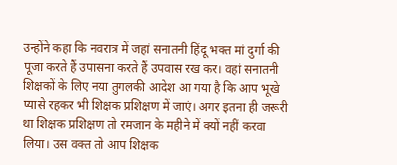उन्होंने कहा कि नवरात्र में जहां सनातनी हिंदू भक्त मां दुर्गा की पूजा करते हैं उपासना करते हैं उपवास रख कर। वहां सनातनी शिक्षकों के लिए नया तुगलकी आदेश आ गया है कि आप भूखे प्यासे रहकर भी शिक्षक प्रशिक्षण में जाएं। अगर इतना ही जरूरी था शिक्षक प्रशिक्षण तो रमजान के महीने में क्यों नहीं करवा लिया। उस वक्त तो आप शिक्षक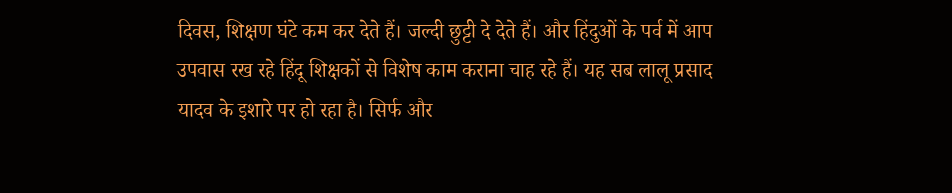दिवस, शिक्षण घंटे कम कर देते हैं। जल्दी छुट्टी दे देते हैं। और हिंदुओं के पर्व में आप उपवास रख रहे हिंदू शिक्षकों से विशेष काम कराना चाह रहे हैं। यह सब लालू प्रसाद यादव के इशारे पर हो रहा है। सिर्फ और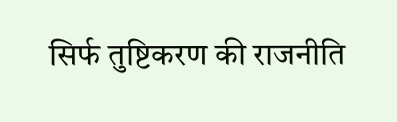सिर्फ तुष्टिकरण की राजनीति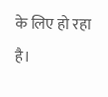के लिए हो रहा है।